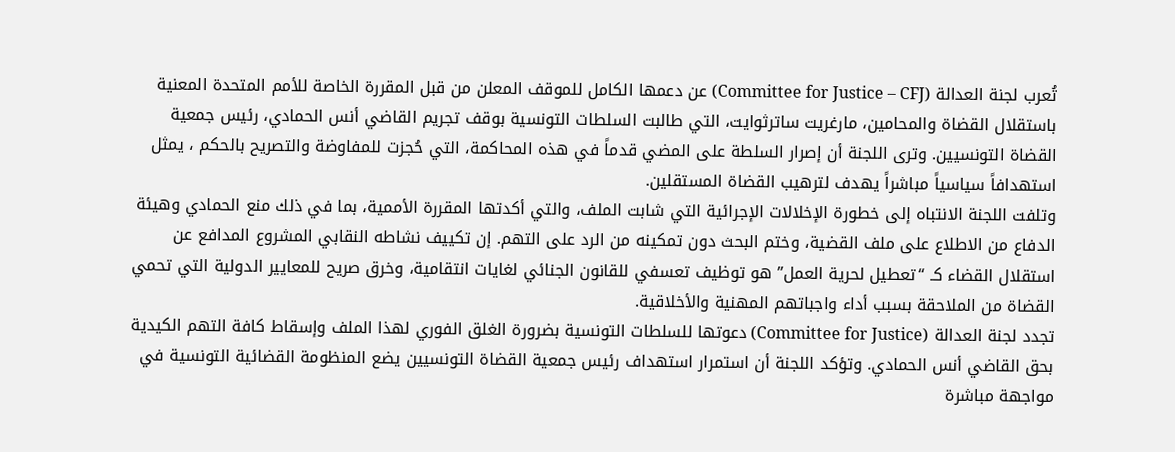تُعرب لجنة العدالة (Committee for Justice – CFJ) عن دعمها الكامل للموقف المعلن من قبل المقررة الخاصة للأمم المتحدة المعنية باستقلال القضاة والمحامين، مارغريت ساترثوايت، التي طالبت السلطات التونسية بوقف تجريم القاضي أنس الحمادي، رئيس جمعية القضاة التونسيين. وترى اللجنة أن إصرار السلطة على المضي قدماً في هذه المحاكمة، التي حُجزت للمفاوضة والتصريح بالحكم ، يمثل استهدافاً سياسياً مباشراً يهدف لترهيب القضاة المستقلين.
وتلفت اللجنة الانتباه إلى خطورة الإخلالات الإجرائية التي شابت الملف، والتي أكدتها المقررة الأممية، بما في ذلك منع الحمادي وهيئة الدفاع من الاطلاع على ملف القضية، وختم البحث دون تمكينه من الرد على التهم. إن تكييف نشاطه النقابي المشروع المدافع عن استقلال القضاء كـ “تعطيل لحرية العمل” هو توظيف تعسفي للقانون الجنائي لغايات انتقامية، وخرق صريح للمعايير الدولية التي تحمي القضاة من الملاحقة بسبب أداء واجباتهم المهنية والأخلاقية.
تجدد لجنة العدالة (Committee for Justice) دعوتها للسلطات التونسية بضرورة الغلق الفوري لهذا الملف وإسقاط كافة التهم الكيدية بحق القاضي أنس الحمادي. وتؤكد اللجنة أن استمرار استهداف رئيس جمعية القضاة التونسيين يضع المنظومة القضائية التونسية في مواجهة مباشرة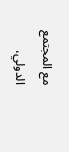مع المجتمع الدولي،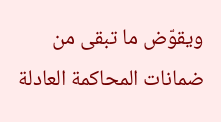ويقوّض ما تبقى من ضمانات المحاكمة العادلة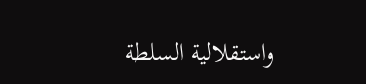واستقلالية السلطة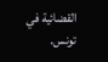القضائية في تونس.